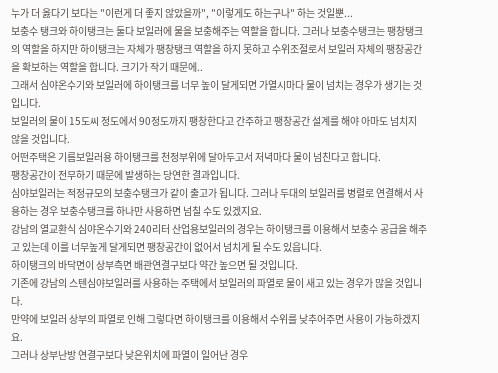누가 더 옳다기 보다는 "이런게 더 좋지 않았을까", "이렇게도 하는구나" 하는 것일뿐...
보충수 탱크와 하이탱크는 둘다 보일러에 물을 보충해주는 역할을 합니다. 그러나 보충수탱크는 팽창탱크의 역할을 하지만 하이탱크는 자체가 팽창탱크 역할을 하지 못하고 수위조절로서 보일러 자체의 팽창공간을 확보하는 역할을 합니다. 크기가 작기 때문에..
그래서 심야온수기와 보일러에 하이탱크를 너무 높이 달게되면 가열시마다 물이 넘치는 경우가 생기는 것입니다.
보일러의 물이 15도씨 정도에서 90정도까지 팽창한다고 간주하고 팽창공간 설계를 해야 아마도 넘치지 않을 것입니다.
어떤주택은 기름보일러용 하이탱크를 천정부위에 달아두고서 저녁마다 물이 넘친다고 합니다.
팽창공간이 전무하기 때문에 발생하는 당연한 결과입니다.
심야보일러는 적정규모의 보충수탱크가 같이 출고가 됩니다. 그러나 두대의 보일러를 병렬로 연결해서 사용하는 경우 보충수탱크를 하나만 사용하면 넘칠 수도 있겠지요.
강남의 열교환식 심야온수기와 240리터 산업용보일러의 경우는 하이탱크를 이용해서 보충수 공급을 해주고 있는데 이를 너무높게 달게되면 팽창공간이 없어서 넘치게 될 수도 있읍니다.
하이탱크의 바닥면이 상부측면 배관연결구보다 약간 높으면 될 것입니다.
기존에 강남의 스텐심야보일러를 사용하는 주택에서 보일러의 파열로 물이 새고 있는 경우가 많을 것입니다.
만약에 보일러 상부의 파열로 인해 그렇다면 하이탱크를 이용해서 수위를 낮추어주면 사용이 가능하겠지요.
그러나 상부난방 연결구보다 낮은위치에 파열이 일어난 경우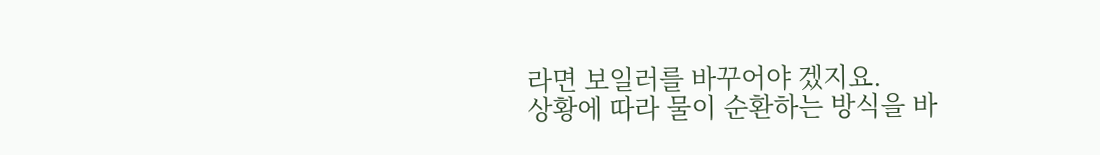라면 보일러를 바꾸어야 겠지요.
상황에 따라 물이 순환하는 방식을 바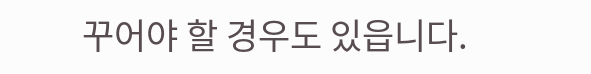꾸어야 할 경우도 있읍니다.